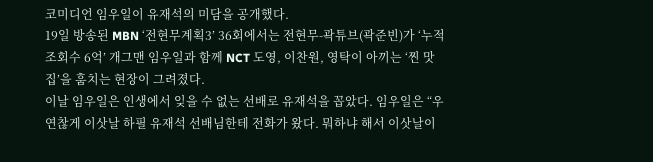코미디언 임우일이 유재석의 미담을 공개했다.
19일 방송된 MBN ‘전현무계획3’ 36회에서는 전현무-곽튜브(곽준빈)가 ‘누적 조회수 6억’ 개그맨 임우일과 함께 NCT 도영, 이찬원, 영탁이 아끼는 ‘찐 맛집’을 훔치는 현장이 그려졌다.
이날 임우일은 인생에서 잊을 수 없는 선배로 유재석을 꼽았다. 임우일은 “우연찮게 이삿날 하필 유재석 선배님한테 전화가 왔다. 뭐하냐 해서 이삿날이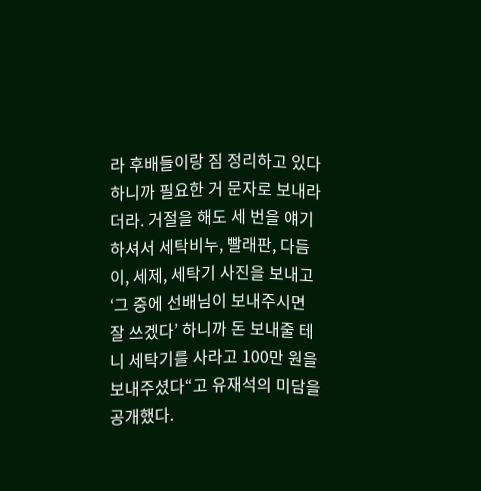라 후배들이랑 짐 정리하고 있다 하니까 필요한 거 문자로 보내라더라. 거절을 해도 세 번을 얘기하셔서 세탁비누, 빨래판, 다듬이, 세제, 세탁기 사진을 보내고 ‘그 중에 선배님이 보내주시면 잘 쓰겠다’ 하니까 돈 보내줄 테니 세탁기를 사라고 100만 원을 보내주셨다“고 유재석의 미담을 공개했다.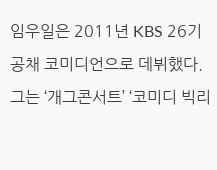임우일은 2011년 KBS 26기 공채 코미디언으로 데뷔했다. 그는 ‘개그콘서트’ ‘코미디 빅리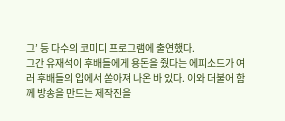그’ 등 다수의 코미디 프로그램에 출연했다.
그간 유재석이 후배들에게 용돈을 줬다는 에피소드가 여러 후배들의 입에서 쏟아져 나온 바 있다. 이와 더불어 함께 방송을 만드는 제작진을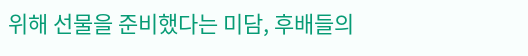위해 선물을 준비했다는 미담, 후배들의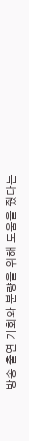방송 출연 기회와 분량을 위해 도움을 줬다는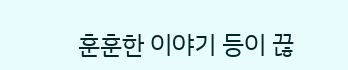훈훈한 이야기 등이 끊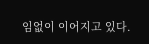임없이 이어지고 있다.